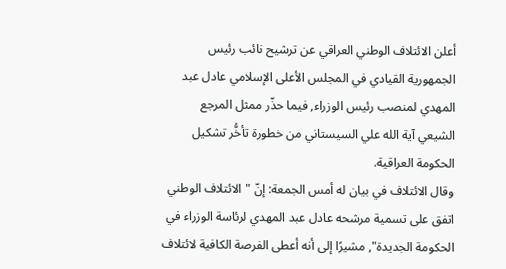أعلن الائتلاف الوطني العراقي عن ترشيح نائب رئيس الجمهورية القيادي في المجلس الأعلى الإسلامي عادل عبد المهدي لمنصب رئيس الوزراء, فيما حذّر ممثل المرجع الشيعي آية الله علي السيستاني من خطورة تأخُّر تشكيل الحكومة العراقية.
وقال الائتلاف في بيان له أمس الجمعة: إنّ "الائتلاف الوطني اتفق على تسمية مرشحه عادل عبد المهدي لرئاسة الوزراء في الحكومة الجديدة", مشيرًا إلى أنه أعطى الفرصة الكافية لائتلاف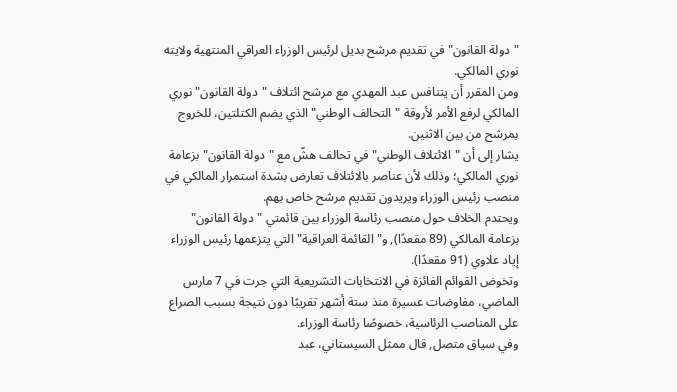"دولة القانون" في تقديم مرشح بديل لرئيس الوزراء العراقي المنتهية ولايته نوري المالكي.
ومن المقرر أن يتنافس عبد المهدي مع مرشح ائتلاف "دولة القانون" نوري المالكي لرفع الأمر لأروقة "التحالف الوطني" الذي يضم الكتلتين، للخروج بمرشح من بين الاثنين.
يشار إلى أن "الائتلاف الوطني" في تحالف هشّ مع "دولة القانون" بزعامة نوري المالكي؛ وذلك لأن عناصر بالائتلاف تعارض بشدة استمرار المالكي في منصب رئيس الوزراء ويريدون تقديم مرشح خاص بهم.
ويحتدم الخلاف حول منصب رئاسة الوزراء بين قائمتي "دولة القانون" بزعامة المالكي (89 مقعدًا), و"القائمة العراقية" التي يتزعمها رئيس الوزراء إياد علاوي (91 مقعدًا).
وتخوض القوائم الفائزة في الانتخابات التشريعية التي جرت في 7 مارس الماضي، مفاوضات عسيرة منذ ستة أشهر تقريبًا دون نتيجة بسبب الصراع على المناصب الرئاسية، خصوصًا رئاسة الوزراء.
وفي سياق متصل, قال ممثل السيستاني، عبد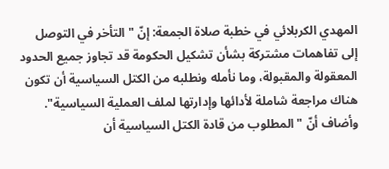المهدي الكربلائي في خطبة صلاة الجمعة: إنّ "التأخر في التوصل إلى تفاهمات مشتركة بشأن تشكيل الحكومة قد تجاوز جميع الحدود المعقولة والمقبولة، وما نأمله ونطلبه من الكتل السياسية أن تكون هناك مراجعة شاملة لأدائها وإدارتها لملف العملية السياسية".
وأضاف أنّ "المطلوب من قادة الكتل السياسية أن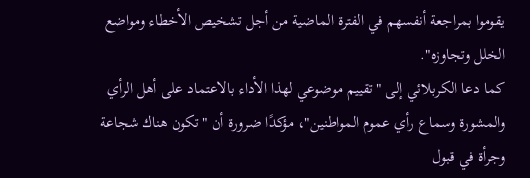يقوموا بمراجعة أنفسهم في الفترة الماضية من أجل تشخيص الأخطاء ومواضع الخلل وتجاوزه".
كما دعا الكربلائي إلى "تقييم موضوعي لهذا الأداء بالاعتماد على أهل الرأي والمشورة وسماع رأي عموم المواطنين"، مؤكدًا ضرورة أن "تكون هناك شجاعة وجرأة في قبول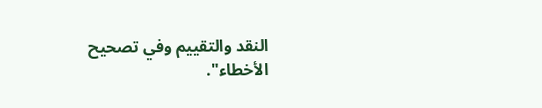النقد والتقييم وفي تصحيح الأخطاء".